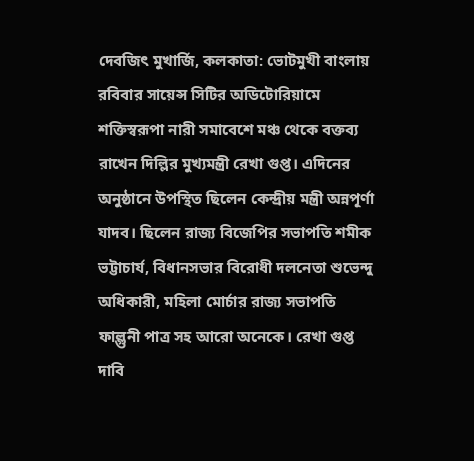দেবজিৎ মুখার্জি, কলকাতা: ভোটমুখী বাংলায় রবিবার সায়েন্স সিটির অডিটোরিয়ামে শক্তিস্বরূপা নারী সমাবেশে মঞ্চ থেকে বক্তব্য রাখেন দিল্লির মুখ্যমন্ত্রী রেখা গুপ্ত। এদিনের অনুষ্ঠানে উপস্থিত ছিলেন কেন্দ্রীয় মন্ত্রী অন্নপূর্ণা যাদব। ছিলেন রাজ্য বিজেপির সভাপতি শমীক ভট্টাচার্য, বিধানসভার বিরোধী দলনেতা শুভেন্দু অধিকারী, মহিলা মোর্চার রাজ্য সভাপতি ফাল্গুনী পাত্র সহ আরো অনেকে। রেখা গুপ্ত দাবি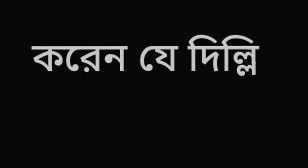করেন যে দিল্লি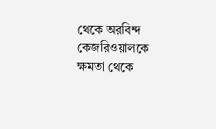থেকে অরবিন্দ কেজরিওয়ালকে ক্ষমতা থেকে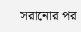সরানোর পর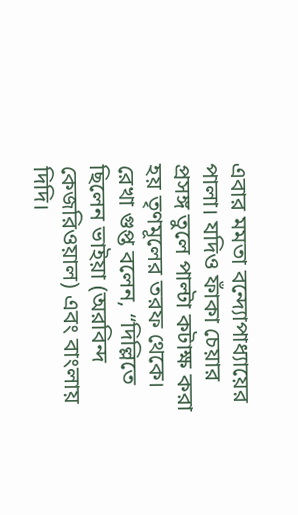এবার মমতা বন্দ্যোপাধ্যায়ের পালা। যদিও ফাঁকা চেয়ার প্রসঙ্গ তুলে পাল্টা কটাক্ষ করা হয় তৃণমূলের তরফ থেকে।
রেখা গুপ্ত বলেন, “দিল্লিতে ছিলেন ভাইয়া (অরবিন্দ কেজরিওয়াল) এবং বাংলায় দিদি।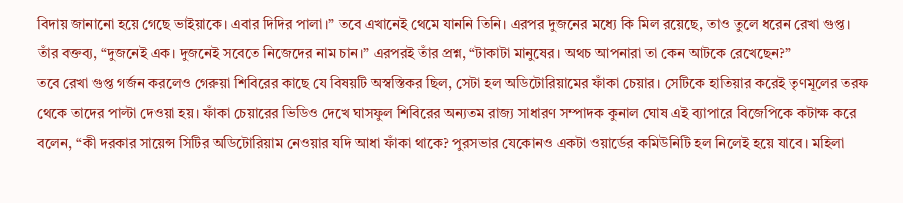বিদায় জানানো হয়ে গেছে ভাইয়াকে। এবার দিদির পালা।” তবে এখানেই থেমে যাননি তিনি। এরপর দুজনের মধ্যে কি মিল রয়েছে, তাও তুলে ধরেন রেখা গুপ্ত। তাঁর বক্তব্য, “দুজনেই এক। দুজনেই সবেতে নিজেদের নাম চান।” এরপরই তাঁর প্রশ্ন, “টাকাটা মানুষের। অথচ আপনারা তা কেন আটকে রেখেছেন?”
তবে রেখা গুপ্ত গর্জন করলেও গেরুয়া শিবিরের কাছে যে বিষয়টি অস্বস্তিকর ছিল, সেটা হল অডিটোরিয়ামের ফাঁকা চেয়ার। সেটিকে হাতিয়ার করেই তৃণমূলের তরফ থেকে তাদের পাল্টা দেওয়া হয়। ফাঁকা চেয়ারের ভিডিও দেখে ঘাসফুল শিবিরের অন্যতম রাজ্য সাধারণ সম্পাদক কুনাল ঘোষ এই ব্যাপারে বিজেপিকে কটাক্ষ করে বলেন, “কী দরকার সায়েন্স সিটির অডিটোরিয়াম নেওয়ার যদি আধা ফাঁকা থাকে? পুরসভার যেকোনও একটা ওয়ার্ডের কমিউনিটি হল নিলেই হয়ে যাবে। মহিলা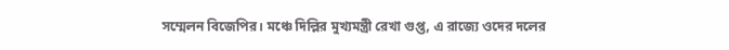সম্মেলন বিজেপির। মঞ্চে দিল্লির মুখ্যমন্ত্রী রেখা গুপ্ত, এ রাজ্যে ওদের দলের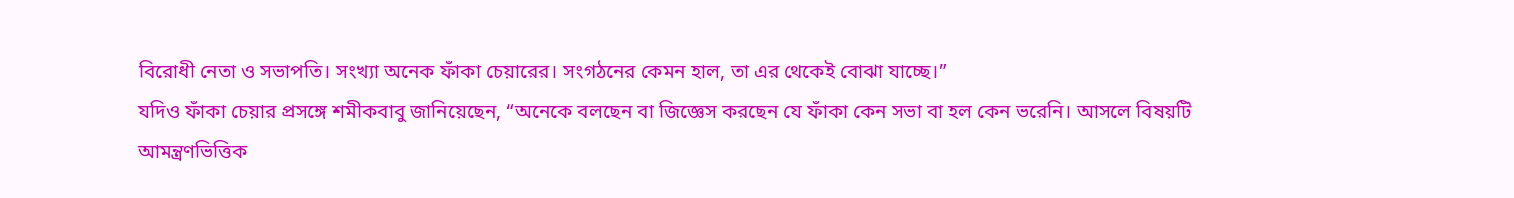বিরোধী নেতা ও সভাপতি। সংখ্যা অনেক ফাঁকা চেয়ারের। সংগঠনের কেমন হাল, তা এর থেকেই বোঝা যাচ্ছে।”
যদিও ফাঁকা চেয়ার প্রসঙ্গে শমীকবাবু জানিয়েছেন, “অনেকে বলছেন বা জিজ্ঞেস করছেন যে ফাঁকা কেন সভা বা হল কেন ভরেনি। আসলে বিষয়টি আমন্ত্রণভিত্তিক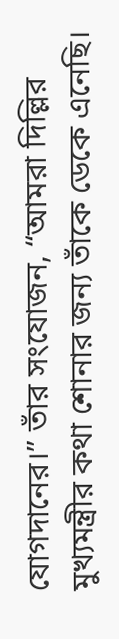যোগদানের।” তাঁর সংযোজন, “আমরা দিল্লির মুখ্যমন্ত্রীর কথা শোনার জন্য তাঁকে ডেকে এনেছি।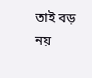তাই বড় নয়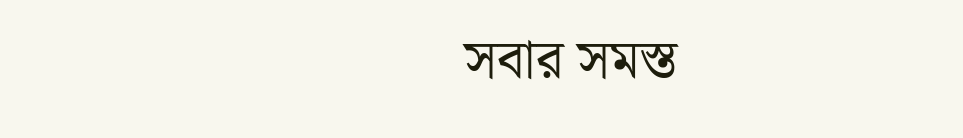সবার সমস্ত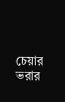চেয়ার ভরার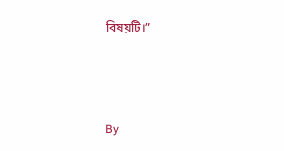বিষয়টি।”



By